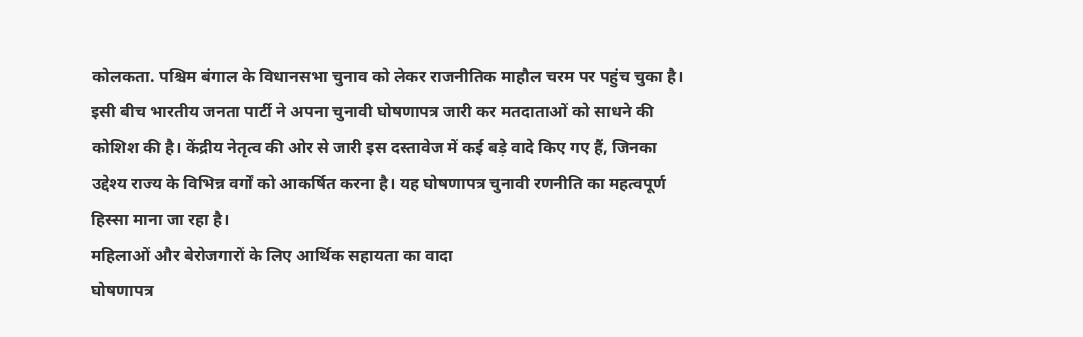कोलकता. पश्चिम बंगाल के विधानसभा चुनाव को लेकर राजनीतिक माहौल चरम पर पहुंच चुका है। इसी बीच भारतीय जनता पार्टी ने अपना चुनावी घोषणापत्र जारी कर मतदाताओं को साधने की कोशिश की है। केंद्रीय नेतृत्व की ओर से जारी इस दस्तावेज में कई बड़े वादे किए गए हैं, जिनका उद्देश्य राज्य के विभिन्न वर्गों को आकर्षित करना है। यह घोषणापत्र चुनावी रणनीति का महत्वपूर्ण हिस्सा माना जा रहा है।
महिलाओं और बेरोजगारों के लिए आर्थिक सहायता का वादा
घोषणापत्र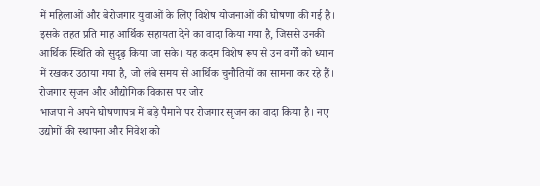में महिलाओं और बेरोजगार युवाओं के लिए विशेष योजनाओं की घोषणा की गई है। इसके तहत प्रति माह आर्थिक सहायता देने का वादा किया गया है, जिससे उनकी आर्थिक स्थिति को सुदृढ़ किया जा सके। यह कदम विशेष रूप से उन वर्गों को ध्यान में रखकर उठाया गया है, जो लंबे समय से आर्थिक चुनौतियों का सामना कर रहे हैं।
रोजगार सृजन और औद्योगिक विकास पर जोर
भाजपा ने अपने घोषणापत्र में बड़े पैमाने पर रोजगार सृजन का वादा किया है। नए उद्योगों की स्थापना और निवेश को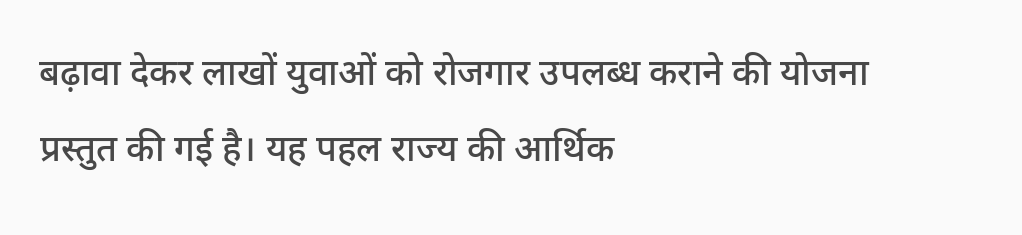बढ़ावा देकर लाखों युवाओं को रोजगार उपलब्ध कराने की योजना प्रस्तुत की गई है। यह पहल राज्य की आर्थिक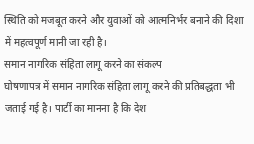स्थिति को मजबूत करने और युवाओं को आत्मनिर्भर बनाने की दिशा में महत्वपूर्ण मानी जा रही है।
समान नागरिक संहिता लागू करने का संकल्प
घोषणापत्र में समान नागरिक संहिता लागू करने की प्रतिबद्धता भी जताई गई है। पार्टी का मानना है कि देश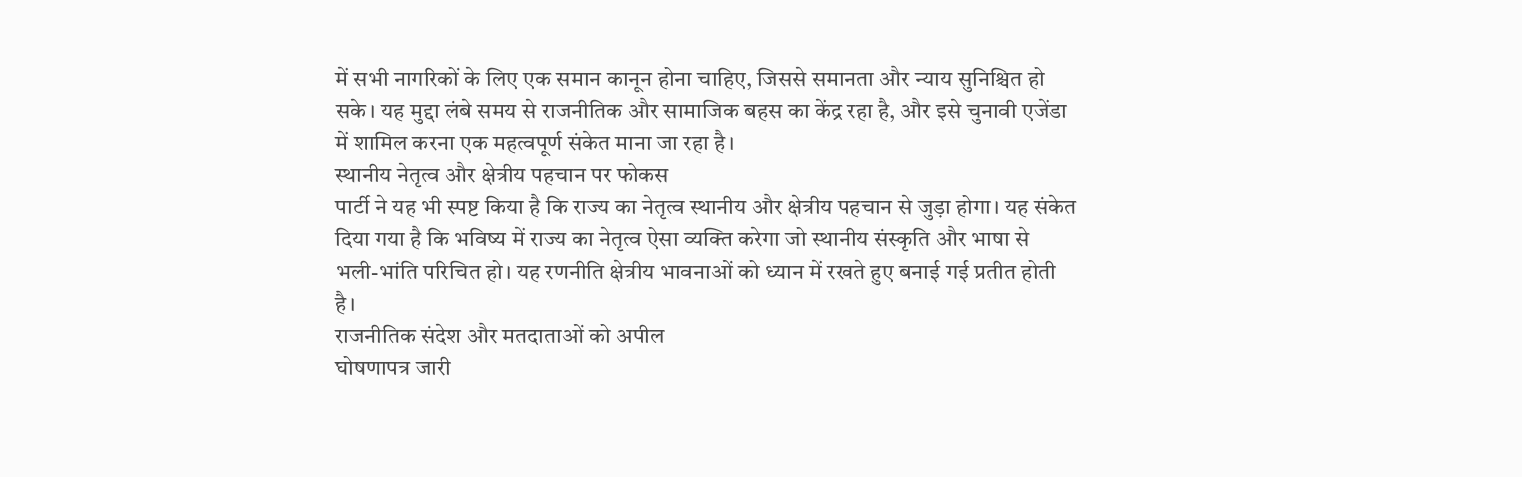में सभी नागरिकों के लिए एक समान कानून होना चाहिए, जिससे समानता और न्याय सुनिश्चित हो सके। यह मुद्दा लंबे समय से राजनीतिक और सामाजिक बहस का केंद्र रहा है, और इसे चुनावी एजेंडा में शामिल करना एक महत्वपूर्ण संकेत माना जा रहा है।
स्थानीय नेतृत्व और क्षेत्रीय पहचान पर फोकस
पार्टी ने यह भी स्पष्ट किया है कि राज्य का नेतृत्व स्थानीय और क्षेत्रीय पहचान से जुड़ा होगा। यह संकेत दिया गया है कि भविष्य में राज्य का नेतृत्व ऐसा व्यक्ति करेगा जो स्थानीय संस्कृति और भाषा से भली-भांति परिचित हो। यह रणनीति क्षेत्रीय भावनाओं को ध्यान में रखते हुए बनाई गई प्रतीत होती है।
राजनीतिक संदेश और मतदाताओं को अपील
घोषणापत्र जारी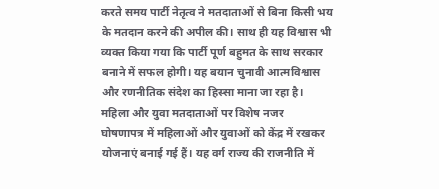करते समय पार्टी नेतृत्व ने मतदाताओं से बिना किसी भय के मतदान करने की अपील की। साथ ही यह विश्वास भी व्यक्त किया गया कि पार्टी पूर्ण बहुमत के साथ सरकार बनाने में सफल होगी। यह बयान चुनावी आत्मविश्वास और रणनीतिक संदेश का हिस्सा माना जा रहा है।
महिला और युवा मतदाताओं पर विशेष नजर
घोषणापत्र में महिलाओं और युवाओं को केंद्र में रखकर योजनाएं बनाई गई हैं। यह वर्ग राज्य की राजनीति में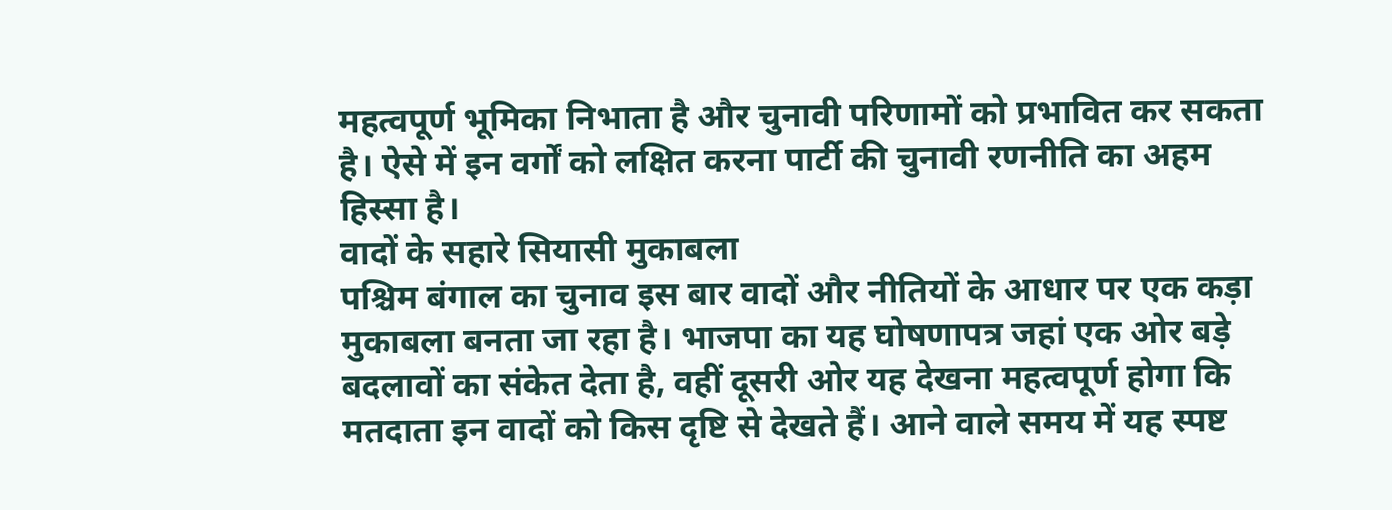महत्वपूर्ण भूमिका निभाता है और चुनावी परिणामों को प्रभावित कर सकता है। ऐसे में इन वर्गों को लक्षित करना पार्टी की चुनावी रणनीति का अहम हिस्सा है।
वादों के सहारे सियासी मुकाबला
पश्चिम बंगाल का चुनाव इस बार वादों और नीतियों के आधार पर एक कड़ा मुकाबला बनता जा रहा है। भाजपा का यह घोषणापत्र जहां एक ओर बड़े बदलावों का संकेत देता है, वहीं दूसरी ओर यह देखना महत्वपूर्ण होगा कि मतदाता इन वादों को किस दृष्टि से देखते हैं। आने वाले समय में यह स्पष्ट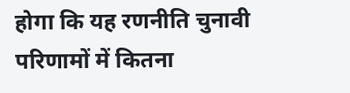होगा कि यह रणनीति चुनावी परिणामों में कितना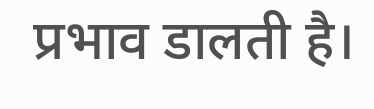प्रभाव डालती है।